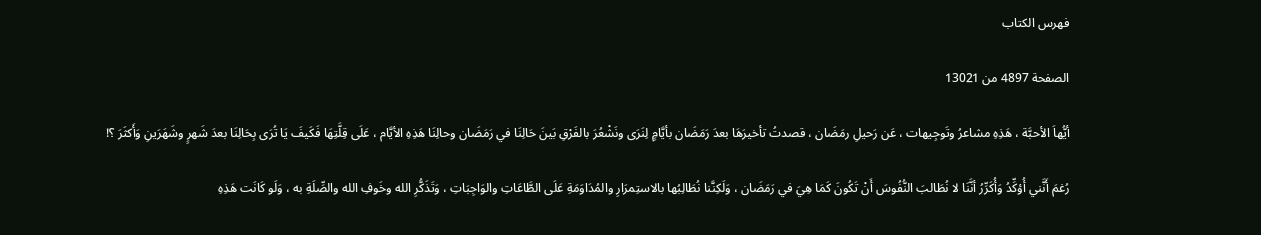فهرس الكتاب

الصفحة 4897 من 13021

أيُّهاَ الأحبَّة ، هَذِهِ مشاعرُ وتَوجِيهات ، عَن رَحيلِ رمَضَان ، قصدتُ تأخيرَهَا بعدَ رَمَضَان بأيَّامٍ لِنَرَى ونَشْعُرَ بالفَرْقِ بَينَ حَالِنَا في رَمَضَان وحالِنَا هَذِهِ الأيَّام ، عَلَى قِلَّتِهَا فَكَيفَ يَا تُرَى بِحَالِنَا بعدَ شَهرٍ وشَهَرَينِ وَأَكثَرَ ؟!

رُغمَ أَنَّني أُؤكِّدُ وَأُكَرِّرُ أنَّنَا لا نُطَالبَ النُّفُوسَ أَنْ تَكُونَ كَمَا هِيَ في رَمَضَان ، وَلَكِنَّنا نُطَالِبُها بالاستِمرَارِ والمُدَاوَمَةِ عَلَى الطَّاعَاتِ والوَاجِبَاتِ ، وَتَذَكُّرِ الله وخَوفِ الله والصِّلَةِ به ، وَلَو كَانَت هَذِهِ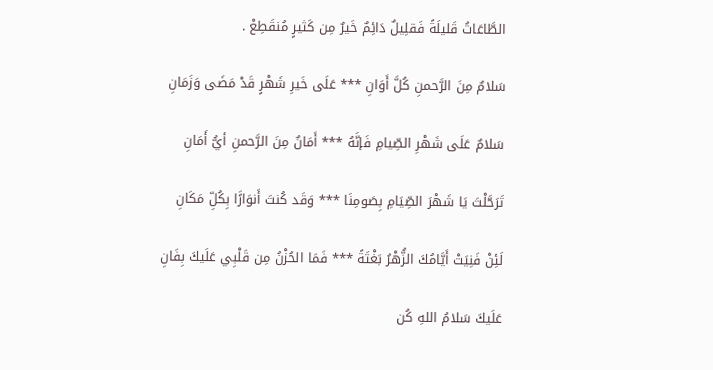الطَّاعَاتُ قَليلَةً فَقلِيلٌ دَائِمٌ خَيرٌ مِن كَثيرٍ مُنقَطِعْ .

سَلامٌ مِنَ الرَّحمنِ كُلَّ أَوَانِ *** عَلَى خَيرِ شَهْرٍ قَدْ مَضَى وَزَمَانِ

سَلامٌ عَلَى شَهْرِ الصِّيامِ فَإنَّهُ *** أَمَانٌ مِنَ الرَّحمنِ أيُّ أَمَانِ

تَرَحَّلْتَ يَا شَهْرَ الصِّيَامِ بِصَومِنَا *** وَقَد كُنتَ أَنوَارًَا بِكُلِّ مَكَانِ

لَئِنْ فَنِيَتْ أَيَّامُكَ الزُّهْرُ بَغْتَةً *** فَمَا الحُزْنُ مِن قَلْبِي عَلَيكَ بِفَانِ

عَلَيكَ سَلامُ اللهِ كُن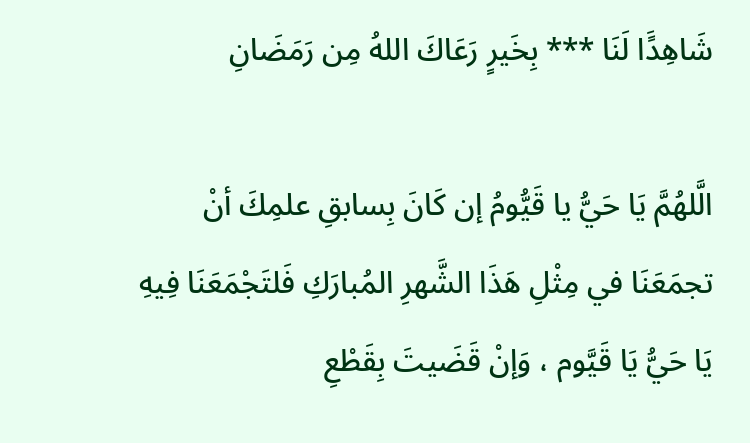شَاهِدًَا لَنَا *** بِخَيرٍ رَعَاكَ اللهُ مِن رَمَضَانِ

الَّلهُمَّ يَا حَيُّ يا قَيُّومُ إن كَانَ بِسابقِ علمِكَ أنْ تجمَعَنَا في مِثْلِ هَذَا الشَّهرِ المُبارَكِ فَلتَجْمَعَنَا فِيهِ يَا حَيُّ يَا قَيَّوم ، وَإنْ قَضَيتَ بِقَطْعِ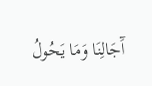آَجَالِنَا وَمَا يَحُولُ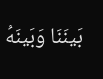بَينَنَا وَبَينَهُ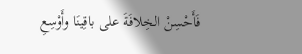فَأَحْسِنْ الخِلافَةَ على باقِينَا وأَوْسِعِ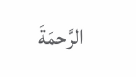الرَّحمَةَ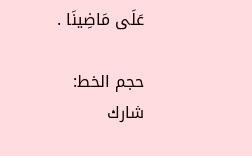عَلَى مَاضِينَا .

حجم الخط:
شارك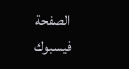الصفحة
فيسبوك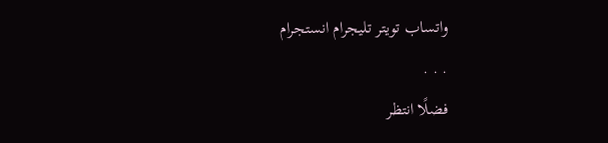واتساب تويتر تليجرام انستجرام
. . .
فضلًا انتظر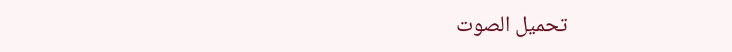تحميل الصوت